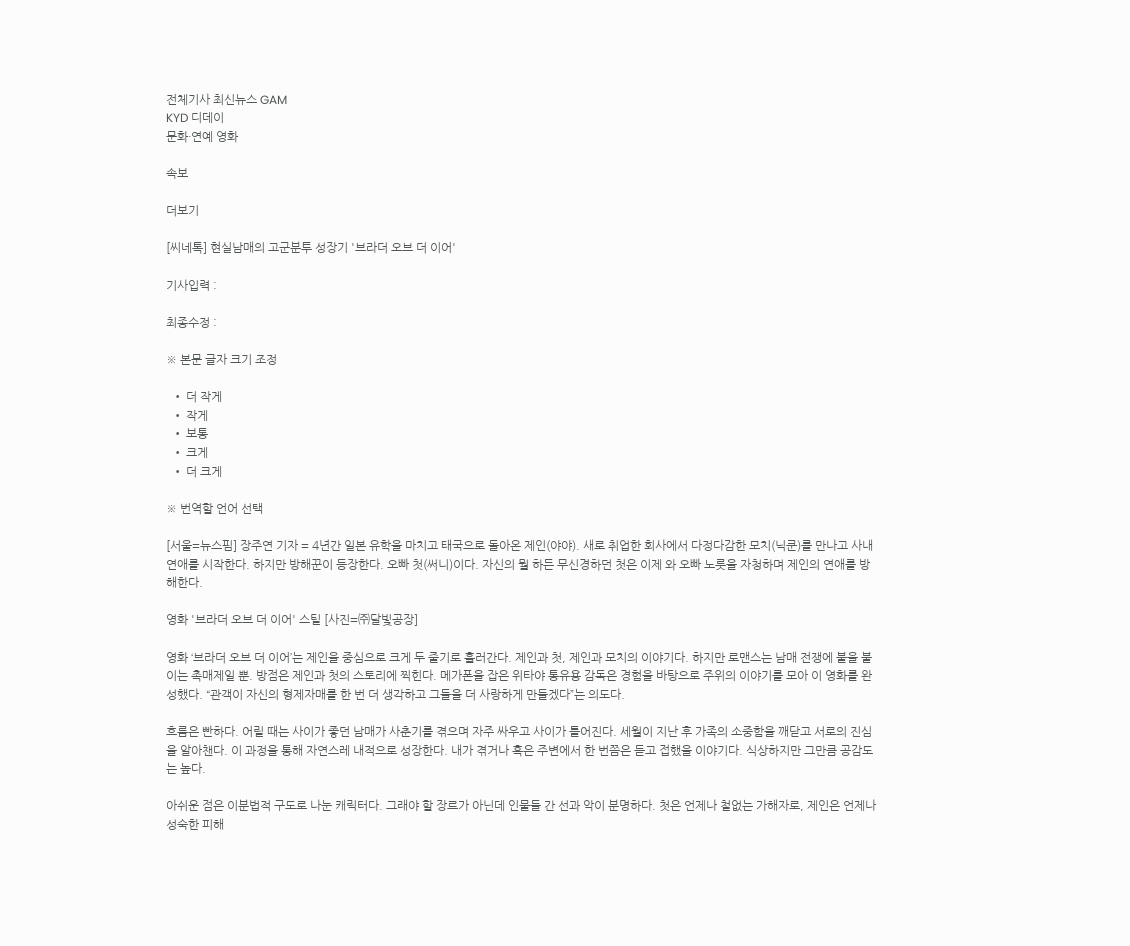전체기사 최신뉴스 GAM
KYD 디데이
문화·연예 영화

속보

더보기

[씨네톡] 현실남매의 고군분투 성장기 '브라더 오브 더 이어'

기사입력 :

최종수정 :

※ 본문 글자 크기 조정

  • 더 작게
  • 작게
  • 보통
  • 크게
  • 더 크게

※ 번역할 언어 선택

[서울=뉴스핌] 장주연 기자 = 4년간 일본 유학을 마치고 태국으로 돌아온 제인(야야). 새로 취업한 회사에서 다정다감한 모치(닉쿤)를 만나고 사내 연애를 시작한다. 하지만 방해꾼이 등장한다. 오빠 첫(써니)이다. 자신의 뭘 하든 무신경하던 첫은 이제 와 오빠 노릇을 자청하며 제인의 연애를 방해한다.

영화 '브라더 오브 더 이어' 스틸 [사진=㈜달빛공장]

영화 ‘브라더 오브 더 이어’는 제인을 중심으로 크게 두 줄기로 흘러간다. 제인과 첫, 제인과 모치의 이야기다. 하지만 로맨스는 남매 전쟁에 불을 붙이는 촉매제일 뿐. 방점은 제인과 첫의 스토리에 찍힌다. 메가폰을 잡은 위타야 통유용 감독은 경험을 바탕으로 주위의 이야기를 모아 이 영화를 완성했다. “관객이 자신의 형제자매를 한 번 더 생각하고 그들을 더 사랑하게 만들겠다”는 의도다.

흐름은 빤하다. 어릴 때는 사이가 좋던 남매가 사춘기를 겪으며 자주 싸우고 사이가 틀어진다. 세월이 지난 후 가족의 소중함을 깨닫고 서로의 진심을 알아챈다. 이 과정을 통해 자연스레 내적으로 성장한다. 내가 겪거나 혹은 주변에서 한 번쯤은 듣고 접했을 이야기다. 식상하지만 그만큼 공감도는 높다.

아쉬운 점은 이분법적 구도로 나눈 캐릭터다. 그래야 할 장르가 아닌데 인물들 간 선과 악이 분명하다. 첫은 언제나 철없는 가해자로, 제인은 언제나 성숙한 피해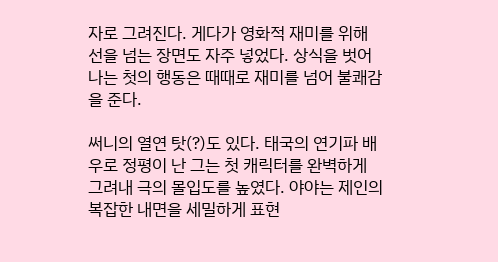자로 그려진다. 게다가 영화적 재미를 위해 선을 넘는 장면도 자주 넣었다. 상식을 벗어나는 첫의 행동은 때때로 재미를 넘어 불쾌감을 준다.

써니의 열연 탓(?)도 있다. 태국의 연기파 배우로 정평이 난 그는 첫 캐릭터를 완벽하게 그려내 극의 몰입도를 높였다. 야야는 제인의 복잡한 내면을 세밀하게 표현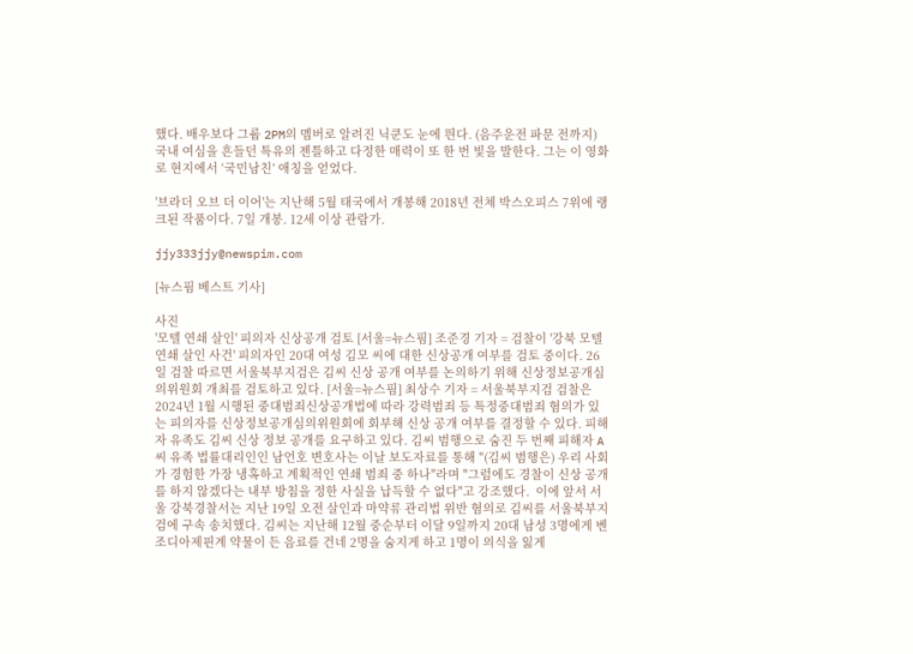했다. 배우보다 그룹 2PM의 멤버로 알려진 닉쿤도 눈에 띈다. (음주운전 파문 전까지) 국내 여심을 흔들던 특유의 젠틀하고 다정한 매력이 또 한 번 빛을 발한다. 그는 이 영화로 현지에서 ‘국민남친’ 애칭을 얻었다.

'브라더 오브 더 이어'는 지난해 5월 태국에서 개봉해 2018년 전체 박스오피스 7위에 랭크된 작품이다. 7일 개봉. 12세 이상 관람가.

jjy333jjy@newspim.com

[뉴스핌 베스트 기사]

사진
'모텔 연쇄 살인' 피의자 신상공개 검토 [서울=뉴스핌] 조준경 기자 = 검찰이 '강북 모텔 연쇄 살인 사건' 피의자인 20대 여성 김모 씨에 대한 신상공개 여부를 검토 중이다. 26일 검찰 따르면 서울북부지검은 김씨 신상 공개 여부를 논의하기 위해 신상정보공개심의위원회 개최를 검토하고 있다. [서울=뉴스핌] 최상수 기자 = 서울북부지검 검찰은 2024년 1월 시행된 중대범죄신상공개법에 따라 강력범죄 등 특정중대범죄 혐의가 있는 피의자를 신상정보공개심의위원회에 회부해 신상 공개 여부를 결정할 수 있다. 피해자 유족도 김씨 신상 정보 공개를 요구하고 있다. 김씨 범행으로 숨진 두 번째 피해자 A씨 유족 법률대리인인 남언호 변호사는 이날 보도자료를 통해 "(김씨 범행은) 우리 사회가 경험한 가장 냉혹하고 계획적인 연쇄 범죄 중 하나"라며 "그럼에도 경찰이 신상 공개를 하지 않겠다는 내부 방침을 정한 사실을 납득할 수 없다"고 강조했다.  이에 앞서 서울 강북경찰서는 지난 19일 오전 살인과 마약류 관리법 위반 혐의로 김씨를 서울북부지검에 구속 송치했다. 김씨는 지난해 12월 중순부터 이달 9일까지 20대 남성 3명에게 벤조디아제핀계 약물이 든 음료를 건네 2명을 숨지게 하고 1명이 의식을 잃게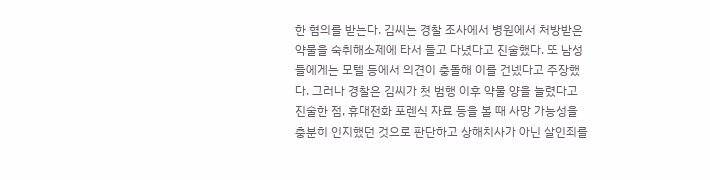한 혐의를 받는다. 김씨는 경찰 조사에서 병원에서 처방받은 약물을 숙취해소제에 타서 들고 다녔다고 진술했다. 또 남성들에게는 모텔 등에서 의견이 충돌해 이를 건넸다고 주장했다. 그러나 경찰은 김씨가 첫 범행 이후 약물 양을 늘렸다고 진술한 점, 휴대전화 포렌식 자료 등을 볼 때 사망 가능성을 충분히 인지했던 것으로 판단하고 상해치사가 아닌 살인죄를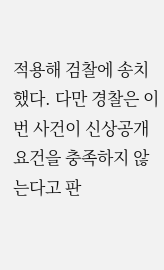적용해 검찰에 송치했다. 다만 경찰은 이번 사건이 신상공개 요건을 충족하지 않는다고 판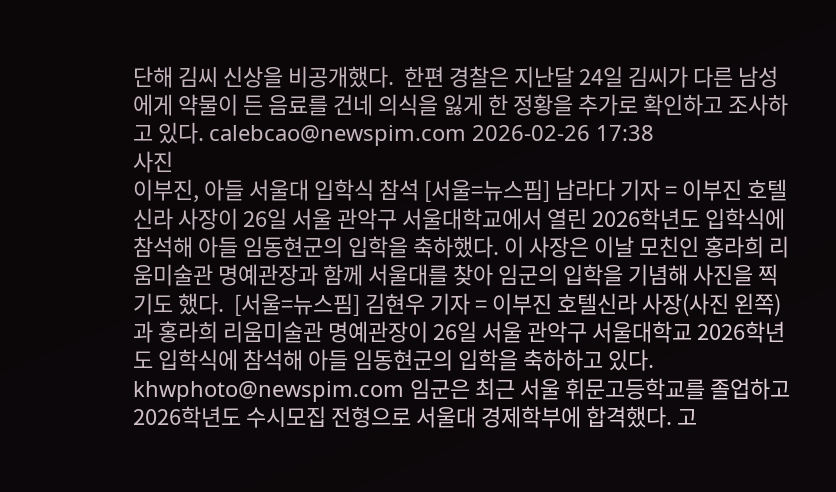단해 김씨 신상을 비공개했다.  한편 경찰은 지난달 24일 김씨가 다른 남성에게 약물이 든 음료를 건네 의식을 잃게 한 정황을 추가로 확인하고 조사하고 있다. calebcao@newspim.com 2026-02-26 17:38
사진
이부진, 아들 서울대 입학식 참석 [서울=뉴스핌] 남라다 기자 = 이부진 호텔신라 사장이 26일 서울 관악구 서울대학교에서 열린 2026학년도 입학식에 참석해 아들 임동현군의 입학을 축하했다. 이 사장은 이날 모친인 홍라희 리움미술관 명예관장과 함께 서울대를 찾아 임군의 입학을 기념해 사진을 찍기도 했다.  [서울=뉴스핌] 김현우 기자 = 이부진 호텔신라 사장(사진 왼쪽)과 홍라희 리움미술관 명예관장이 26일 서울 관악구 서울대학교 2026학년도 입학식에 참석해 아들 임동현군의 입학을 축하하고 있다.  khwphoto@newspim.com 임군은 최근 서울 휘문고등학교를 졸업하고 2026학년도 수시모집 전형으로 서울대 경제학부에 합격했다. 고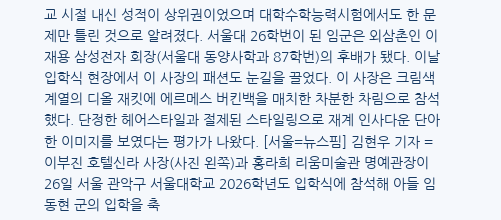교 시절 내신 성적이 상위권이었으며 대학수학능력시험에서도 한 문제만 틀린 것으로 알려졌다. 서울대 26학번이 된 임군은 외삼촌인 이재용 삼성전자 회장(서울대 동양사학과 87학번)의 후배가 됐다. 이날 입학식 현장에서 이 사장의 패션도 눈길을 끌었다. 이 사장은 크림색 계열의 디올 재킷에 에르메스 버킨백을 매치한 차분한 차림으로 참석했다. 단정한 헤어스타일과 절제된 스타일링으로 재계 인사다운 단아한 이미지를 보였다는 평가가 나왔다. [서울=뉴스핌] 김현우 기자 = 이부진 호텔신라 사장(사진 왼쪽)과 홍라희 리움미술관 명예관장이 26일 서울 관악구 서울대학교 2026학년도 입학식에 참석해 아들 임동현 군의 입학을 축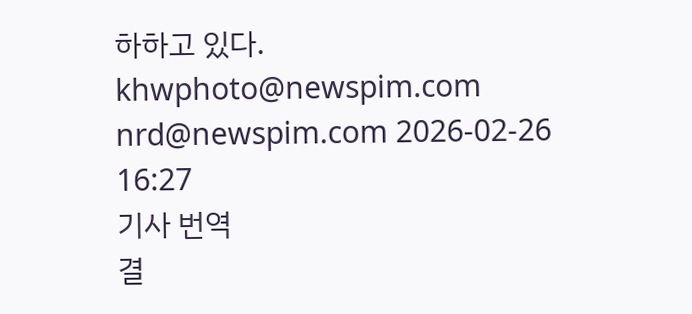하하고 있다. khwphoto@newspim.com nrd@newspim.com 2026-02-26 16:27
기사 번역
결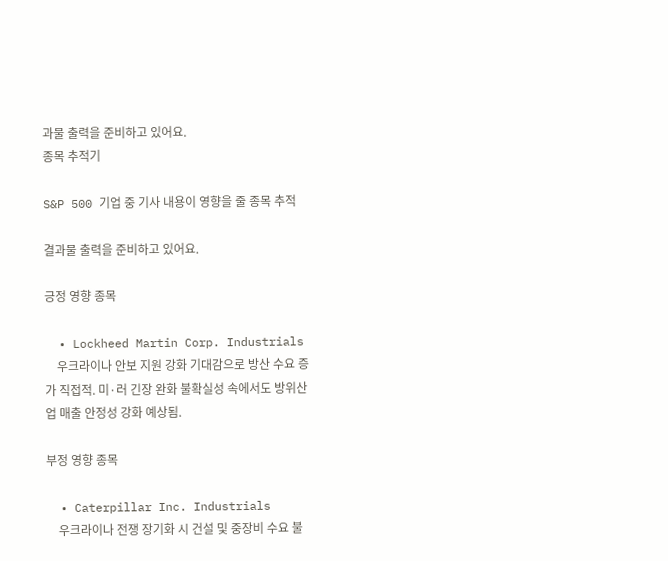과물 출력을 준비하고 있어요.
종목 추적기

S&P 500 기업 중 기사 내용이 영향을 줄 종목 추적

결과물 출력을 준비하고 있어요.

긍정 영향 종목

  • Lockheed Martin Corp. Industrials
    우크라이나 안보 지원 강화 기대감으로 방산 수요 증가 직접적. 미·러 긴장 완화 불확실성 속에서도 방위산업 매출 안정성 강화 예상됨.

부정 영향 종목

  • Caterpillar Inc. Industrials
    우크라이나 전쟁 장기화 시 건설 및 중장비 수요 불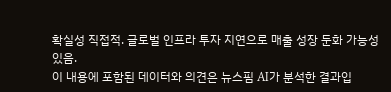확실성 직접적. 글로벌 인프라 투자 지연으로 매출 성장 둔화 가능성 있음.
이 내용에 포함된 데이터와 의견은 뉴스핌 AI가 분석한 결과입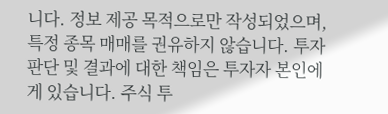니다. 정보 제공 목적으로만 작성되었으며, 특정 종목 매매를 권유하지 않습니다. 투자 판단 및 결과에 대한 책임은 투자자 본인에게 있습니다. 주식 투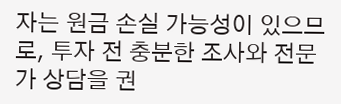자는 원금 손실 가능성이 있으므로, 투자 전 충분한 조사와 전문가 상담을 권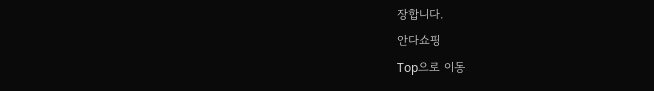장합니다.
안다쇼핑
Top으로 이동